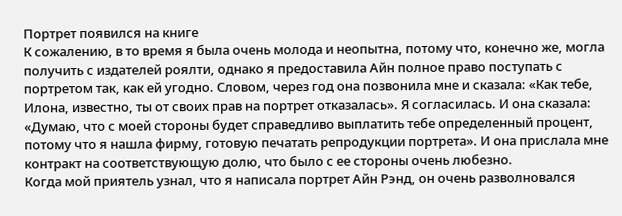Портрет появился на книге
К сожалению, в то время я была очень молода и неопытна, потому что, конечно же, могла получить с издателей роялти, однако я предоставила Айн полное право поступать с портретом так, как ей угодно. Словом, через год она позвонила мне и сказала: «Как тебе, Илона, известно, ты от своих прав на портрет отказалась». Я согласилась. И она сказала: «Думаю, что с моей стороны будет справедливо выплатить тебе определенный процент, потому что я нашла фирму, готовую печатать репродукции портрета». И она прислала мне контракт на соответствующую долю, что было с ее стороны очень любезно.
Когда мой приятель узнал, что я написала портрет Айн Рэнд, он очень разволновался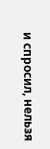и спросил, нельзя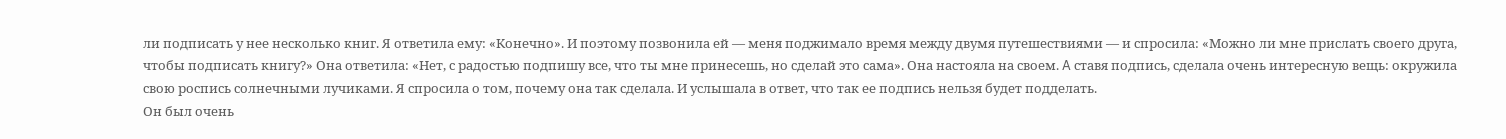ли подписать у нее несколько книг. Я ответила ему: «Конечно». И поэтому позвонила ей — меня поджимало время между двумя путешествиями — и спросила: «Можно ли мне прислать своего друга, чтобы подписать книгу?» Она ответила: «Нет, с радостью подпишу все, что ты мне принесешь, но сделай это сама». Она настояла на своем. A ставя подпись, сделала очень интересную вещь: окружила свою роспись солнечными лучиками. Я спросила о том, почему она так сделала. И услышала в ответ, что так ее подпись нельзя будет подделать.
Он был очень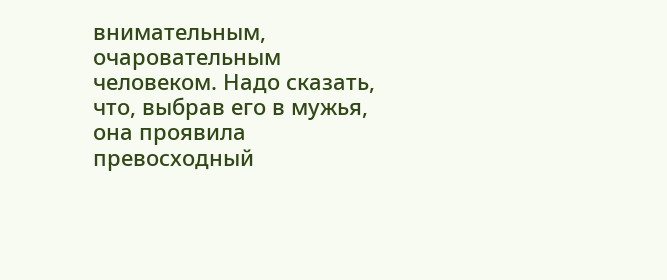внимательным, очаровательным человеком. Надо сказать, что, выбрав его в мужья, она проявила превосходный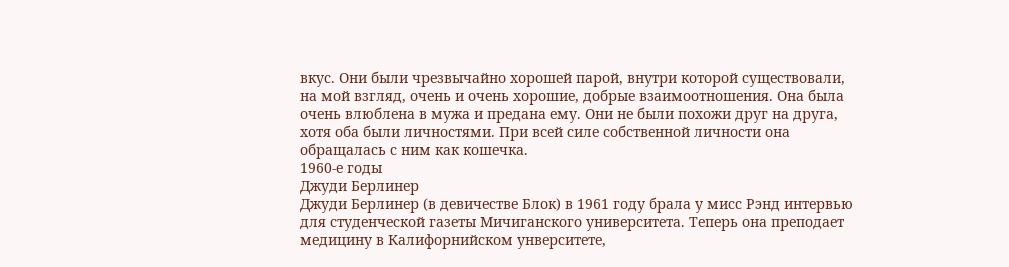вкус. Они были чрезвычайно хорошей парой, внутри которой существовали, на мой взгляд, очень и очень хорошие, добрые взаимоотношения. Она была очень влюблена в мужа и предана ему. Они не были похожи друг на друга, хотя оба были личностями. При всей силе собственной личности она обращалась с ним как кошечка.
1960-е годы
Джуди Берлинер
Джуди Берлинер (в девичестве Блок) в 1961 году брала у мисс Рэнд интервью для студенческой газеты Мичиганского университета. Теперь она преподает медицину в Калифорнийском унверситете,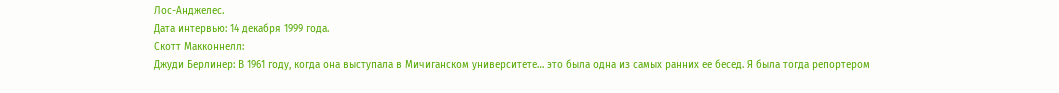Лос-Анджелес.
Дата интервью: 14 декабря 1999 года.
Скотт Макконнелл:
Джуди Берлинер: В 1961 году, когда она выступала в Мичиганском университете… это была одна из самых ранних ее бесед. Я была тогда репортером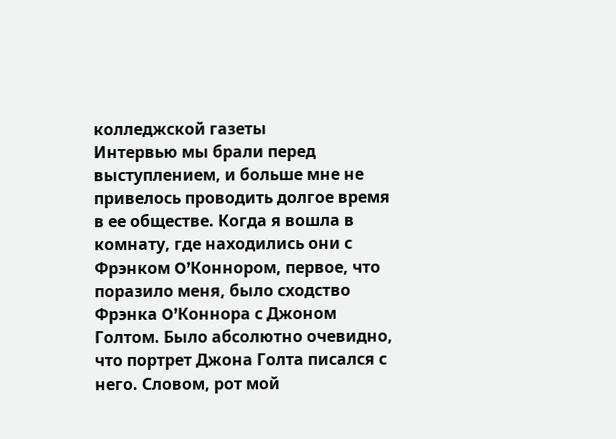колледжской газеты
Интервью мы брали перед выступлением, и больше мне не привелось проводить долгое время в ее обществе. Когда я вошла в комнату, где находились они с Фрэнком O’Коннором, первое, что поразило меня, было сходство Фрэнка O’Коннора с Джоном Голтом. Было абсолютно очевидно, что портрет Джона Голта писался с него. Словом, рот мой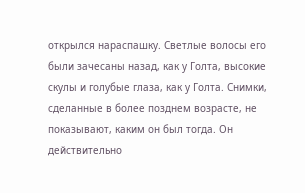открылся нараспашку. Светлые волосы его были зачесаны назад, как у Голта, высокие скулы и голубые глаза, как у Голта. Снимки, сделанные в более позднем возрасте, не показывают, каким он был тогда. Он действительно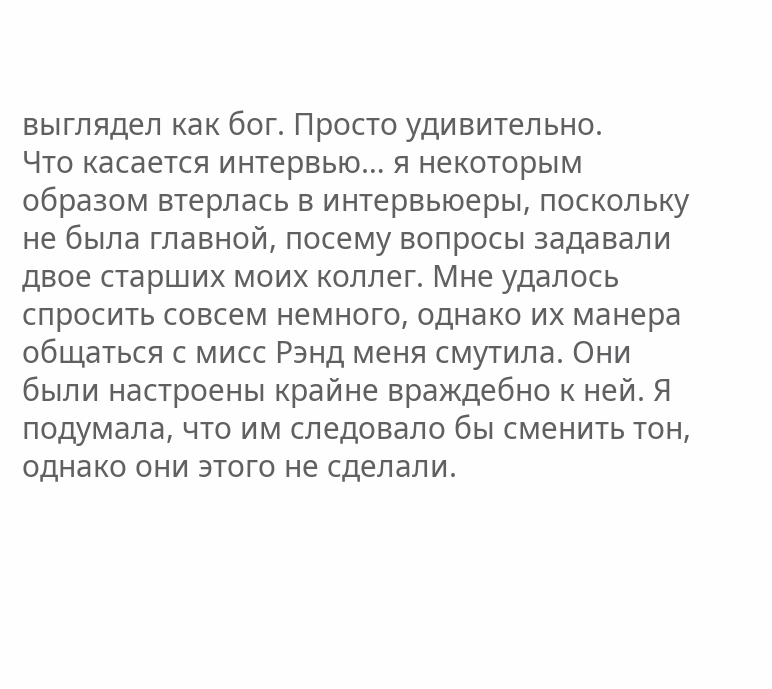выглядел как бог. Просто удивительно.
Что касается интервью… я некоторым образом втерлась в интервьюеры, поскольку не была главной, посему вопросы задавали двое старших моих коллег. Мне удалось спросить совсем немного, однако их манера общаться с мисс Рэнд меня смутила. Они были настроены крайне враждебно к ней. Я подумала, что им следовало бы сменить тон, однако они этого не сделали.